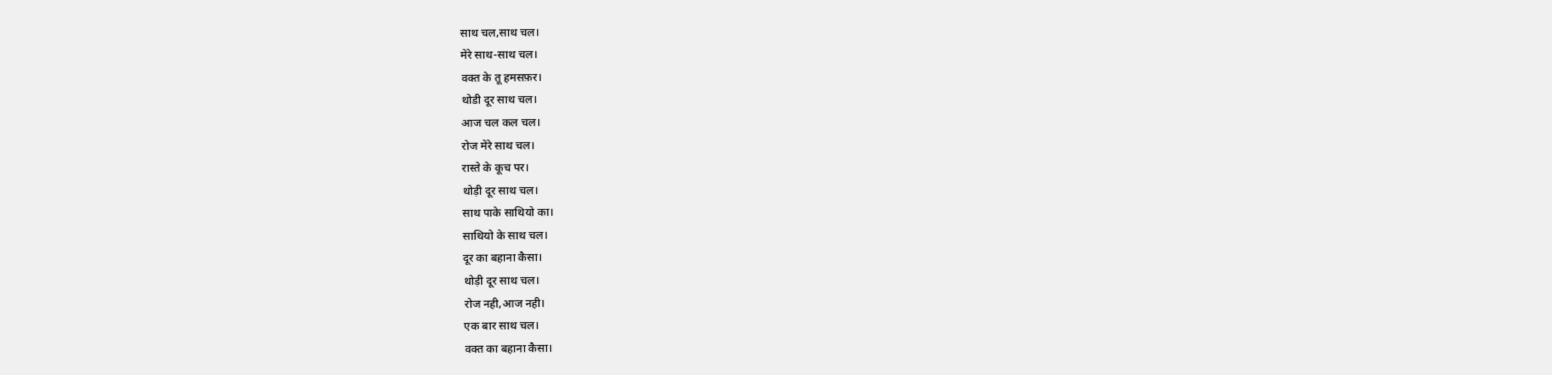साथ चल,साथ चल।
मेरे साथ-साथ चल।
वक्त के तू हमसफ़र।
थोडी दूर साथ चल।
आज चल कल चल।
रोज मेरे साथ चल।
रास्ते के कूच पर।
थोड़ी दूर साथ चल।
साथ पाके साथियो का।
साथियो के साथ चल।
दूर का बहाना कैसा।
थोड़ी दूर साथ चल।
रोज नही,आज नही।
एक बार साथ चल।
वक्त का बहाना कैसा।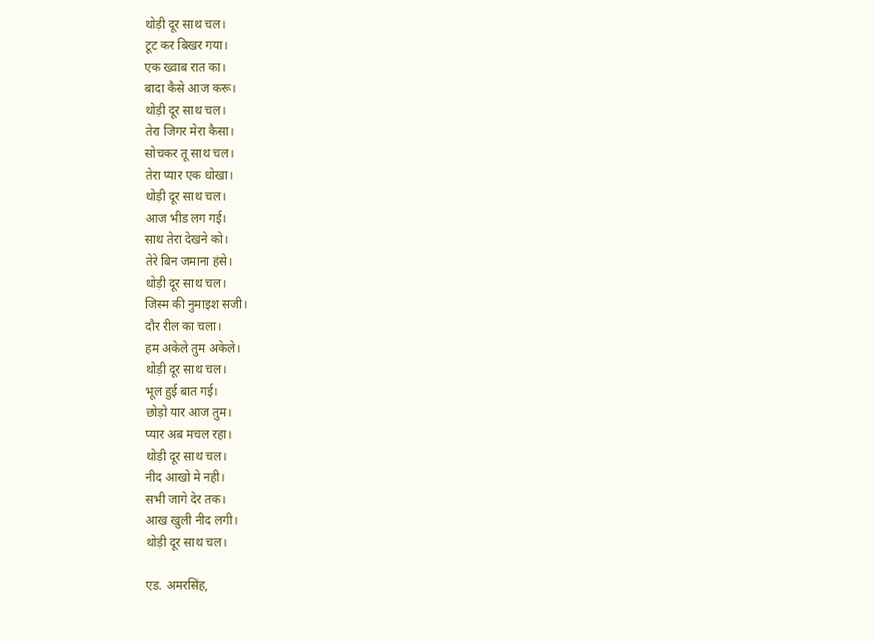थोड़ी दूर साथ चल।
टूट कर बिखर गया।
एक ख्वाब रात का।
बादा कैसे आज करू।
थोड़ी दूर साथ चल।
तेरा जिगर मेरा कैसा।
सोचकर तू साथ चल।
तेरा प्यार एक धोखा।
थोड़ी दूर साथ चल।
आज भीड लग गई।
साथ तेरा देखने को।
तेरे बिन जमाना हंसे।
थोड़ी दूर साथ चल।
जिस्म की नुमाइश सजी।
दौर रील का चला।
हम अकेले तुम अकेले।
थोड़ी दूर साथ चल।
भूल हुई बात गई।
छोड़ो यार आज तुम।
प्यार अब मचल रहा।
थोड़ी दूर साथ चल।
नीद आखो मे नही।
सभी जागे देर तक।
आख खुली नीद लगी।
थोड़ी दूर साथ चल।

एड. अमरसिंह,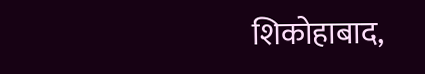शिकोहाबाद,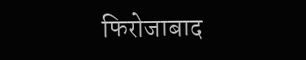फिरोजाबाद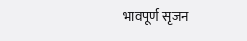भावपूर्ण सृजन